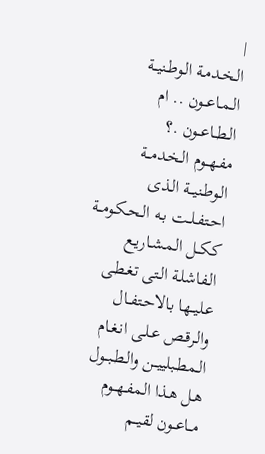|
الـخـدمـة الـوطـنيــة الـمـاعــون .. ام الـطــاعــون .؟
مفـهــوم الـخـدمــة الـوطـنيــة الـذى احـتفـلــت بـه الـحـكـومــة ككــل المـشـاريـع الـفاشلـة الـتى تغـطـى عـليــها بالاحـتفــال والـرقـص عـلـى انـغـام الـمطـبلييــن والـطـبــول هـل هـذا المفـهــوم مــاعــون لقيــم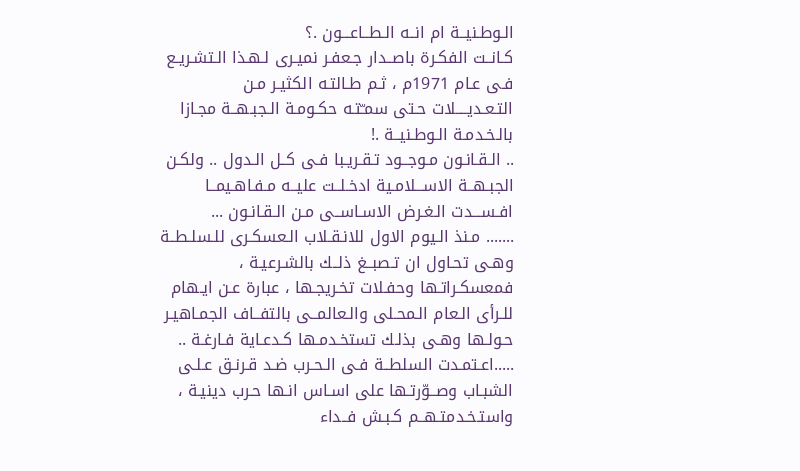الـوطـنيــة ام انــه الـطــاعـــون .؟
كـانــت الفكـرة باصــدار جـعفـر نميـرى لـهـذا الـتشـريـع فـى عـام 1971م ، ثـم طـالتـه الكثيـر مـن التـعـديــــلات حـتى سمـّتـه حكـومـة الـجبـهــة مجـازا بالـخـدمـة الـوطـنيــة .!
.. الـقـانـون مـوجــود تـقـريـبا فـى كــل الـدول .. ولكـن الجبـهــة الاســـلامـية ادخـلــت عليــه مـفـاهـيمــا افـســـدت الـغـرض الاسـاســى مـن الـقـانـون ...
....... مـنذ الـيوم الاول للانـقـلاب الـعسكـرى للـسلـطــة وهـى تحـاول ان تـصبــغ ذلــك بالشـرعيـة ، فمعسكـراتـها وحفـلات تخـريجـها ، عبارة عـن ايـهام للـرأى الـعام الـمحـلى والـعالمــى بالتفــاف الجمـاهيـر حـولـها وهـى بذلـك تستخـدمـها كـدعـاية فـارغـة ..
.....اعـتمـدت السلطــة فـى الـحـرب ضـد قـرنـق عـلـى الشبـاب وصــوّرتـها على اسـاس انـها حـرب دينيـة ، واستـخـدمتـهــم كـبـش فــداء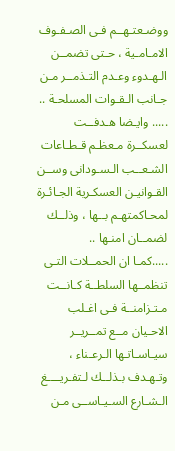ووضـعتـهــم فـى الصـفـوف الامـامـية ، حـتى تضمــن الـهـدوء وعـدم التـذمــر مـن جـانب الـقـوات المسلحـة ..
..... وايـضا هـدفــت لعسكــرة مـعظـم قـطـاعات الشـعــب الـسـودانى وســن القـوانيـن العسكـرية الجـائـرة لمحـاكمتهـم بــها ، وذلــك لضمــان امنـها ..
.....كمـا ان الحمــلات التـى تنظمــها السلطــة كـانــت مـتـزامنــة فـى اغـلب الاحـيان مــع تمــريــر سيـاسـاتـها الـرعـناء ، وتـهـدف بـذلــك لـتفـريــــغ الـشـارع السـيـاســى مـن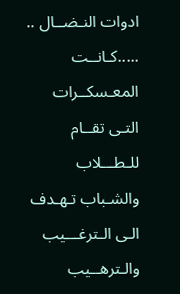ادوات النـضــال ..
.....كـانــت المعـسكــرات التـى تقــام للـطـــلاب والشـباب تـهـدف الـى الـترغـــيب والـترهــيب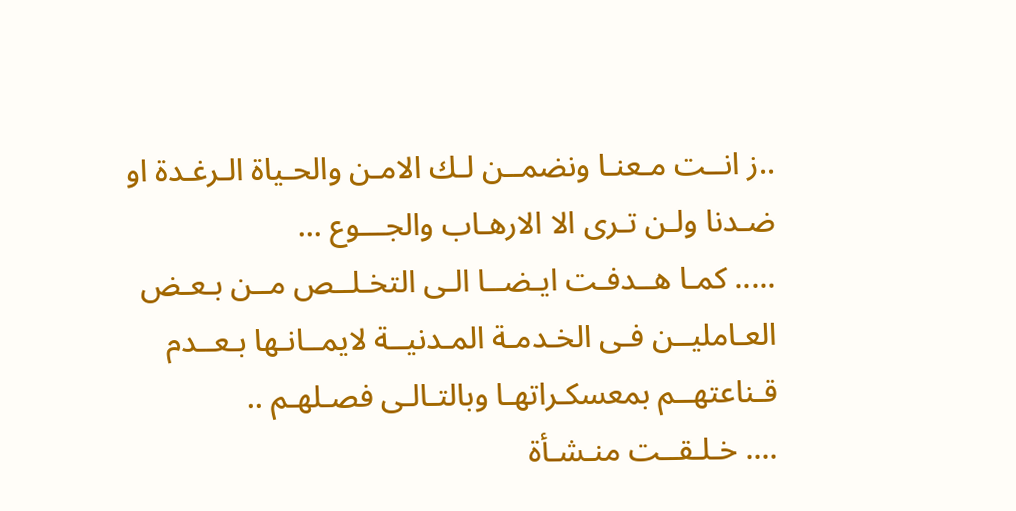..ز انــت مـعنـا ونضمــن لـك الامـن والحـياة الـرغـدة او ضـدنا ولـن تـرى الا الارهـاب والجـــوع ...
..... كمـا هــدفـت ايـضــا الـى التخـلــص مــن بـعـض العـامليــن فـى الخـدمـة المـدنيــة لايمــانـها بـعــدم قـناعتهــم بمعسكـراتهـا وبالتـالـى فصـلهـم ..
.... خـلـقــت منـشـأة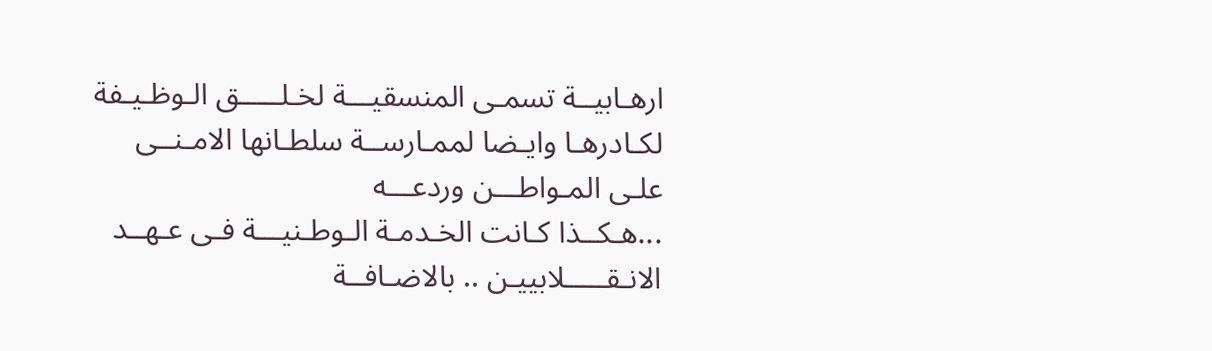ارهـابيــة تسمـى المنسقيـــة لخـلـــــق الـوظـيـفة لكـادرهـا وايـضا لممـارســة سلطـانها الامـنــى علـى المـواطـــن وردعـــه
...هـكــذا كـانت الخـدمـة الـوطـنيـــة فـى عـهــد الانـقـــــلابييـن .. بالاضـافــة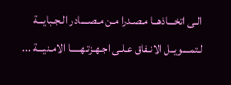الـى اتخـــاذهــا مـصـدرا مـن مـصــــادر الـجـبايـــة لـتمــــويــل الانـفاق عـلـى اجـهـزتـهـــــا الامـنيـــة ...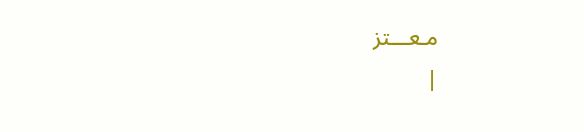مـعـــتز
|